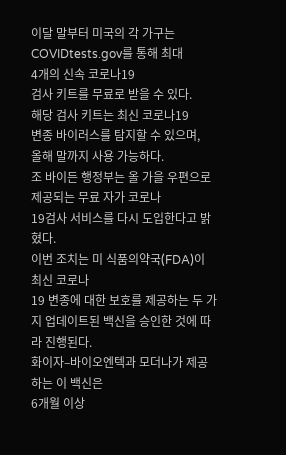이달 말부터 미국의 각 가구는
COVIDtests.gov를 통해 최대
4개의 신속 코로나19
검사 키트를 무료로 받을 수 있다.
해당 검사 키트는 최신 코로나19
변종 바이러스를 탐지할 수 있으며,
올해 말까지 사용 가능하다.
조 바이든 행정부는 올 가을 우편으로 제공되는 무료 자가 코로나
19검사 서비스를 다시 도입한다고 밝혔다.
이번 조치는 미 식품의약국(FDA)이 최신 코로나
19 변종에 대한 보호를 제공하는 두 가지 업데이트된 백신을 승인한 것에 따라 진행된다.
화이자–바이오엔텍과 모더나가 제공하는 이 백신은
6개월 이상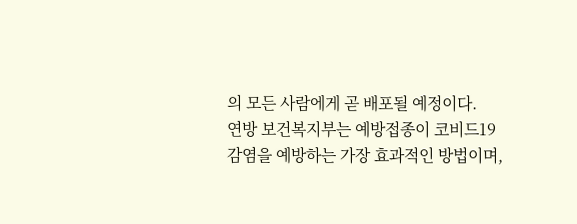의 모든 사람에게 곧 배포될 예정이다.
연방 보건복지부는 예방접종이 코비드19
감염을 예방하는 가장 효과적인 방법이며,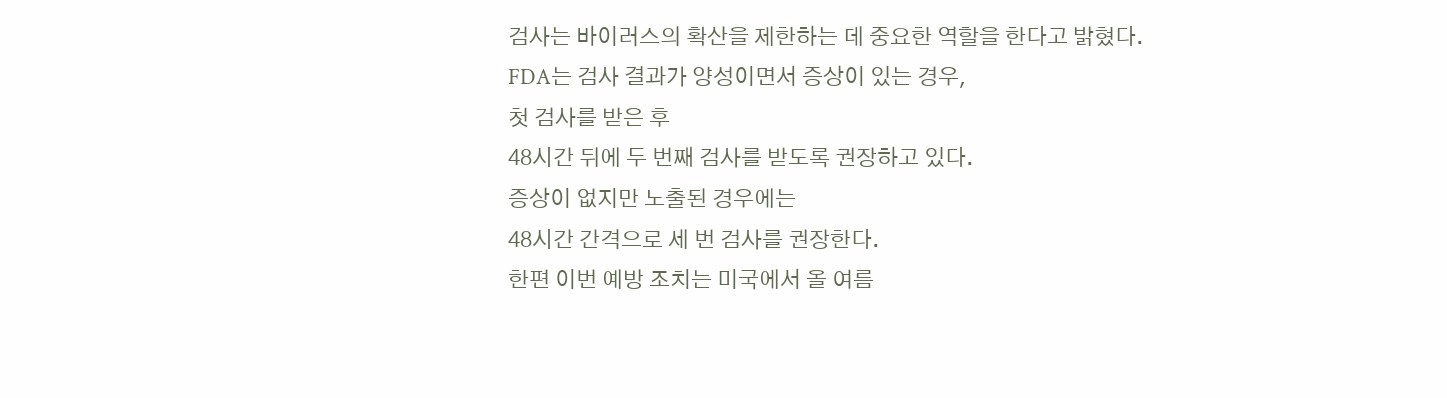검사는 바이러스의 확산을 제한하는 데 중요한 역할을 한다고 밝혔다.
FDA는 검사 결과가 양성이면서 증상이 있는 경우,
첫 검사를 받은 후
48시간 뒤에 두 번째 검사를 받도록 권장하고 있다.
증상이 없지만 노출된 경우에는
48시간 간격으로 세 번 검사를 권장한다.
한편 이번 예방 조치는 미국에서 올 여름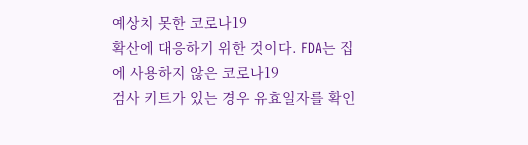예상치 못한 코로나19
확산에 대응하기 위한 것이다. FDA는 집에 사용하지 않은 코로나19
검사 키트가 있는 경우 유효일자를 확인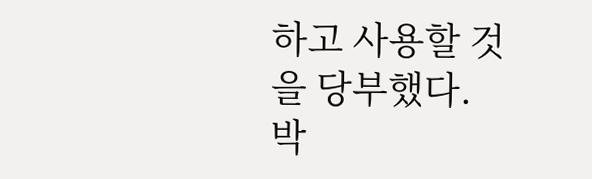하고 사용할 것을 당부했다.
박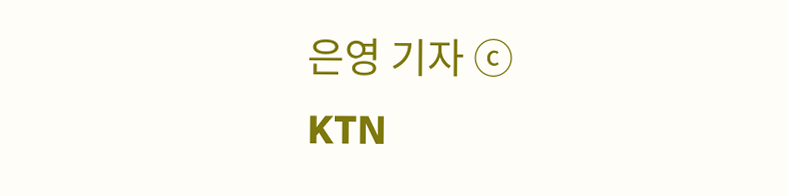은영 기자 ⓒ
KTN